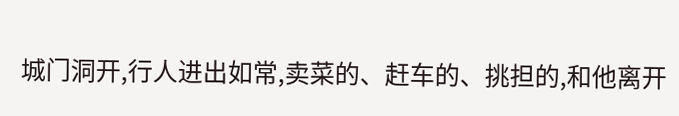城门洞开,行人进出如常,卖菜的、赶车的、挑担的,和他离开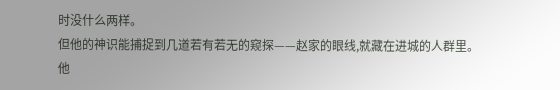时没什么两样。
但他的神识能捕捉到几道若有若无的窥探——赵家的眼线,就藏在进城的人群里。
他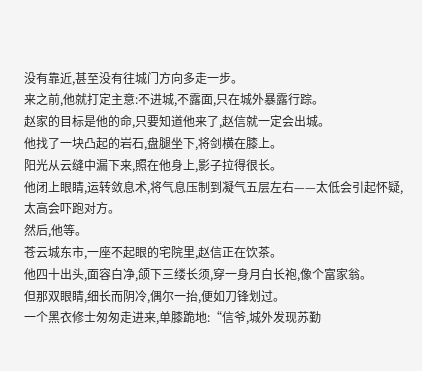没有靠近,甚至没有往城门方向多走一步。
来之前,他就打定主意:不进城,不露面,只在城外暴露行踪。
赵家的目标是他的命,只要知道他来了,赵信就一定会出城。
他找了一块凸起的岩石,盘腿坐下,将剑横在膝上。
阳光从云缝中漏下来,照在他身上,影子拉得很长。
他闭上眼睛,运转敛息术,将气息压制到凝气五层左右——太低会引起怀疑,太高会吓跑对方。
然后,他等。
苍云城东市,一座不起眼的宅院里,赵信正在饮茶。
他四十出头,面容白净,颌下三缕长须,穿一身月白长袍,像个富家翁。
但那双眼睛,细长而阴冷,偶尔一抬,便如刀锋划过。
一个黑衣修士匆匆走进来,单膝跪地:“信爷,城外发现苏勤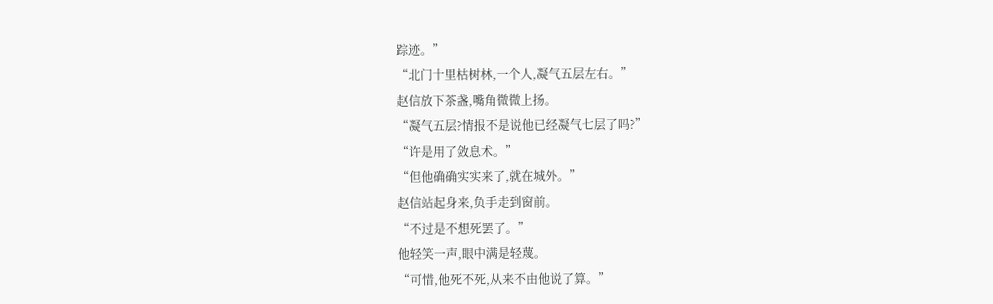踪迹。”
“北门十里枯树林,一个人,凝气五层左右。”
赵信放下茶盏,嘴角微微上扬。
“凝气五层?情报不是说他已经凝气七层了吗?”
“许是用了敛息术。”
“但他确确实实来了,就在城外。”
赵信站起身来,负手走到窗前。
“不过是不想死罢了。”
他轻笑一声,眼中满是轻蔑。
“可惜,他死不死,从来不由他说了算。”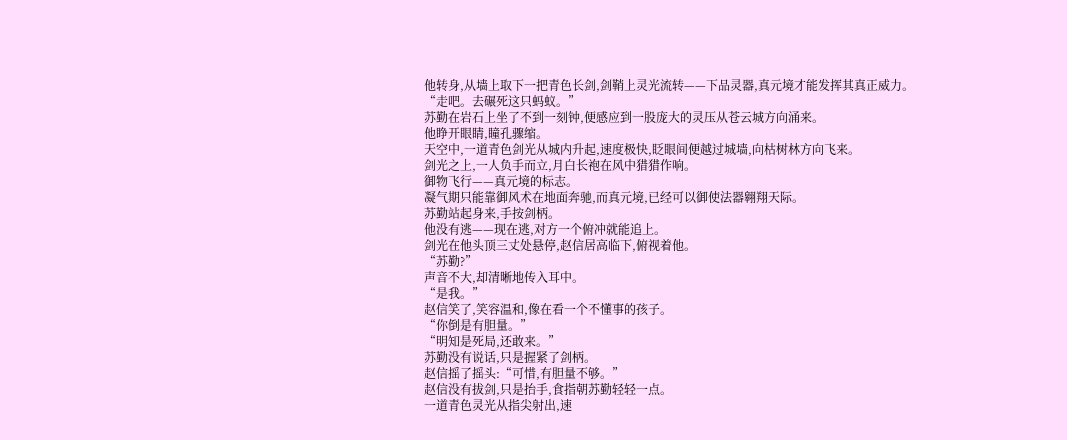他转身,从墙上取下一把青色长剑,剑鞘上灵光流转——下品灵器,真元境才能发挥其真正威力。
“走吧。去碾死这只蚂蚁。”
苏勤在岩石上坐了不到一刻钟,便感应到一股庞大的灵压从苍云城方向涌来。
他睁开眼睛,瞳孔骤缩。
天空中,一道青色剑光从城内升起,速度极快,眨眼间便越过城墙,向枯树林方向飞来。
剑光之上,一人负手而立,月白长袍在风中猎猎作响。
御物飞行——真元境的标志。
凝气期只能靠御风术在地面奔驰,而真元境,已经可以御使法器翱翔天际。
苏勤站起身来,手按剑柄。
他没有逃——现在逃,对方一个俯冲就能追上。
剑光在他头顶三丈处悬停,赵信居高临下,俯视着他。
“苏勤?”
声音不大,却清晰地传入耳中。
“是我。”
赵信笑了,笑容温和,像在看一个不懂事的孩子。
“你倒是有胆量。”
“明知是死局,还敢来。”
苏勤没有说话,只是握紧了剑柄。
赵信摇了摇头:“可惜,有胆量不够。”
赵信没有拔剑,只是抬手,食指朝苏勤轻轻一点。
一道青色灵光从指尖射出,速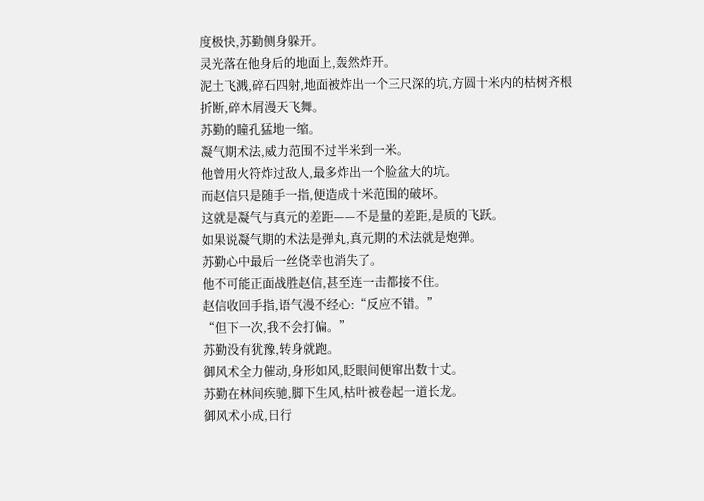度极快,苏勤侧身躲开。
灵光落在他身后的地面上,轰然炸开。
泥土飞溅,碎石四射,地面被炸出一个三尺深的坑,方圆十米内的枯树齐根折断,碎木屑漫天飞舞。
苏勤的瞳孔猛地一缩。
凝气期术法,威力范围不过半米到一米。
他曾用火符炸过敌人,最多炸出一个脸盆大的坑。
而赵信只是随手一指,便造成十米范围的破坏。
这就是凝气与真元的差距——不是量的差距,是质的飞跃。
如果说凝气期的术法是弹丸,真元期的术法就是炮弹。
苏勤心中最后一丝侥幸也消失了。
他不可能正面战胜赵信,甚至连一击都接不住。
赵信收回手指,语气漫不经心:“反应不错。”
“但下一次,我不会打偏。”
苏勤没有犹豫,转身就跑。
御风术全力催动,身形如风,眨眼间便窜出数十丈。
苏勤在林间疾驰,脚下生风,枯叶被卷起一道长龙。
御风术小成,日行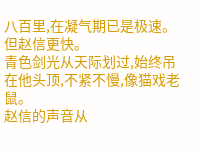八百里,在凝气期已是极速。
但赵信更快。
青色剑光从天际划过,始终吊在他头顶,不紧不慢,像猫戏老鼠。
赵信的声音从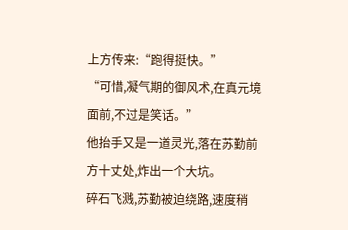上方传来:“跑得挺快。”
“可惜,凝气期的御风术,在真元境面前,不过是笑话。”
他抬手又是一道灵光,落在苏勤前方十丈处,炸出一个大坑。
碎石飞溅,苏勤被迫绕路,速度稍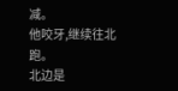减。
他咬牙,继续往北跑。
北边是